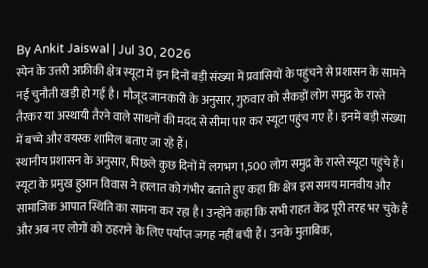By Ankit Jaiswal | Jul 30, 2026
स्पेन के उत्तरी अफ्रीकी क्षेत्र स्यूटा में इन दिनों बड़ी संख्या में प्रवासियों के पहुंचने से प्रशासन के सामने नई चुनौती खड़ी हो गई है। मौजूद जानकारी के अनुसार, गुरुवार को सैकड़ों लोग समुद्र के रास्ते तैरकर या अस्थायी तैरने वाले साधनों की मदद से सीमा पार कर स्यूटा पहुंच गए हैं। इनमें बड़ी संख्या में बच्चे और वयस्क शामिल बताए जा रहे हैं।
स्थानीय प्रशासन के अनुसार, पिछले कुछ दिनों में लगभग 1,500 लोग समुद्र के रास्ते स्यूटा पहुंचे हैं। स्यूटा के प्रमुख हुआन विवास ने हालात को गंभीर बताते हुए कहा कि क्षेत्र इस समय मानवीय और सामाजिक आपात स्थिति का सामना कर रहा है। उन्होंने कहा कि सभी राहत केंद्र पूरी तरह भर चुके हैं और अब नए लोगों को ठहराने के लिए पर्याप्त जगह नहीं बची हैं। उनके मुताबिक,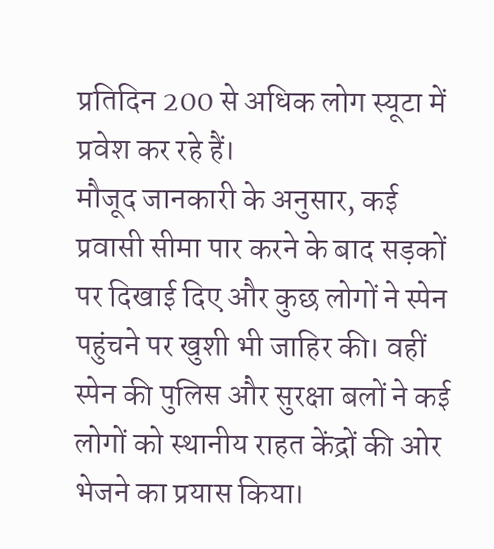प्रतिदिन 200 से अधिक लोग स्यूटा में प्रवेश कर रहे हैं।
मौजूद जानकारी के अनुसार, कई प्रवासी सीमा पार करने के बाद सड़कों पर दिखाई दिए और कुछ लोगों ने स्पेन पहुंचने पर खुशी भी जाहिर की। वहीं स्पेन की पुलिस और सुरक्षा बलों ने कई लोगों को स्थानीय राहत केंद्रों की ओर भेजने का प्रयास किया।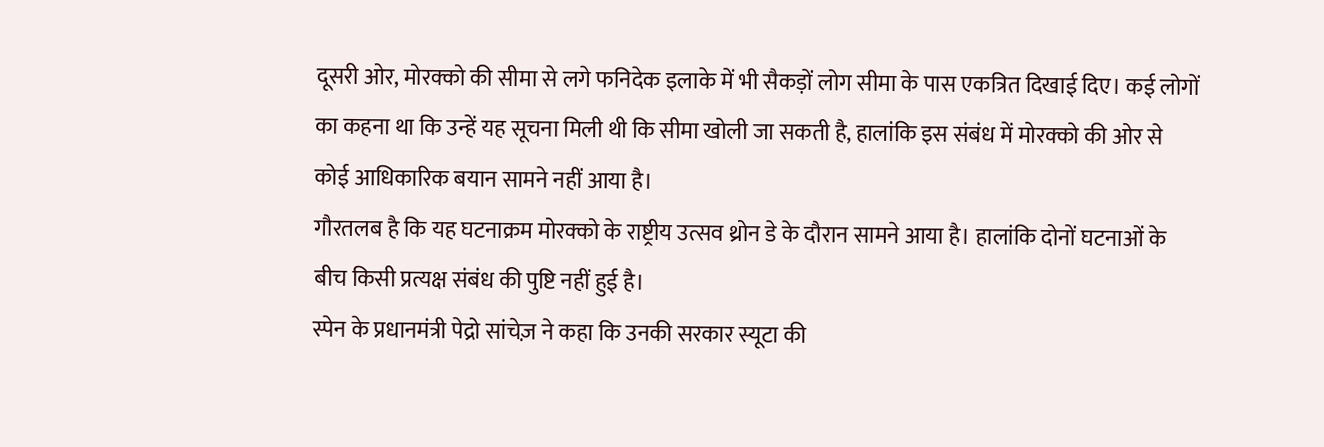दूसरी ओर, मोरक्को की सीमा से लगे फनिदेक इलाके में भी सैकड़ों लोग सीमा के पास एकत्रित दिखाई दिए। कई लोगों का कहना था कि उन्हें यह सूचना मिली थी कि सीमा खोली जा सकती है, हालांकि इस संबंध में मोरक्को की ओर से कोई आधिकारिक बयान सामने नहीं आया है।
गौरतलब है कि यह घटनाक्रम मोरक्को के राष्ट्रीय उत्सव थ्रोन डे के दौरान सामने आया है। हालांकि दोनों घटनाओं के बीच किसी प्रत्यक्ष संबंध की पुष्टि नहीं हुई है।
स्पेन के प्रधानमंत्री पेद्रो सांचेज़ ने कहा कि उनकी सरकार स्यूटा की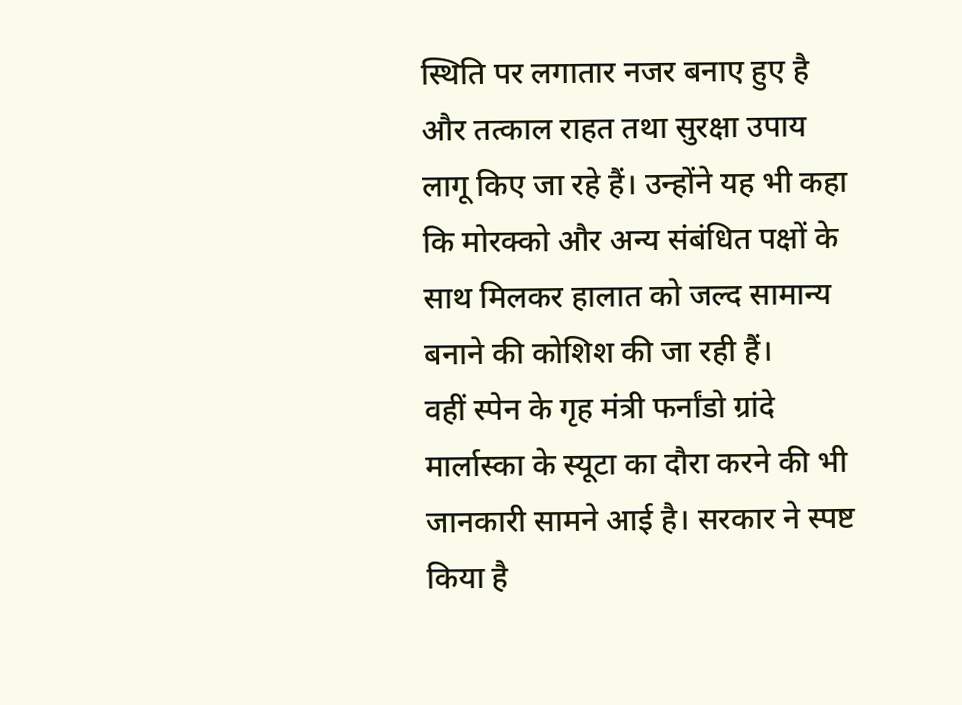स्थिति पर लगातार नजर बनाए हुए है और तत्काल राहत तथा सुरक्षा उपाय लागू किए जा रहे हैं। उन्होंने यह भी कहा कि मोरक्को और अन्य संबंधित पक्षों के साथ मिलकर हालात को जल्द सामान्य बनाने की कोशिश की जा रही हैं।
वहीं स्पेन के गृह मंत्री फर्नांडो ग्रांदे मार्लास्का के स्यूटा का दौरा करने की भी जानकारी सामने आई है। सरकार ने स्पष्ट किया है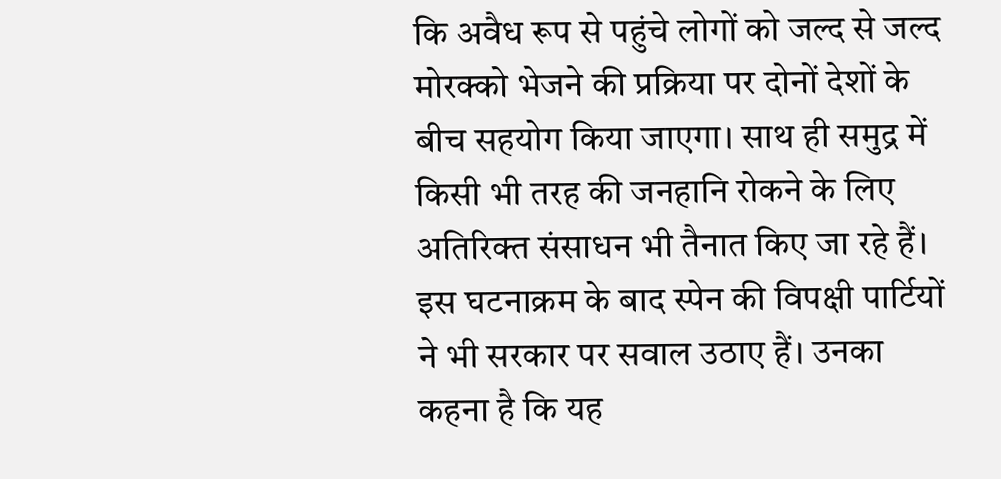कि अवैध रूप से पहुंचे लोगों को जल्द से जल्द मोरक्को भेजने की प्रक्रिया पर दोनों देशों के बीच सहयोग किया जाएगा। साथ ही समुद्र में किसी भी तरह की जनहानि रोकने के लिए अतिरिक्त संसाधन भी तैनात किए जा रहे हैं।
इस घटनाक्रम के बाद स्पेन की विपक्षी पार्टियों ने भी सरकार पर सवाल उठाए हैं। उनका कहना है कि यह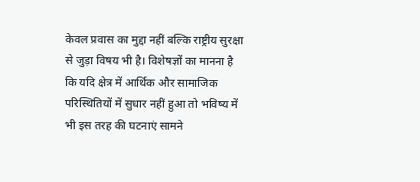केवल प्रवास का मुद्दा नहीं बल्कि राष्ट्रीय सुरक्षा से जुड़ा विषय भी है। विशेषज्ञों का मानना है कि यदि क्षेत्र में आर्थिक और सामाजिक परिस्थितियों में सुधार नहीं हुआ तो भविष्य में भी इस तरह की घटनाएं सामने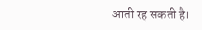आती रह सकती है।